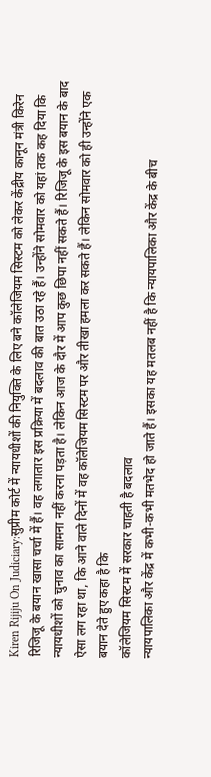Kiren Rijiju On Judiciary:सुप्रीम कोर्ट में न्यायधीशों की नियुक्ति के लिए बने कॉलेजियम सिस्टम को लेकर केंद्रीय कानून मंत्री किरेन रिजिजू के बयान खासा चर्चा में हैं। वह लगातार इस प्रक्रिया में बदलाव की बात उठा रहे हैं। उन्होंने सोमवार को यहां तक कह दिया कि न्यायधीशों को चुनाव का सामना नहीं करना पड़ता है। लेकिन आज के दौर में आप कुछ छिपा नहीं सकते हैं। रिजिजू के इस बयान के बाद ऐसा लग रहा था, कि आने वाले दिनों में वह कॉलेजियम सिस्टम पर और तीखा हमला कर सकते हैं। लेकिन सोमवार को ही उन्होंने एक बयान देते हुए कहा है कि
कॉलेजियम सिस्टम में सरकार चाहती है बदलाव
न्यायपालिका और केंद्र में कभी-कभी मतभेद हो जाते हैं। इसका यह मतलब नहीं है कि न्यायपालिका और केंद्र के बीच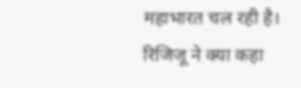महाभारत चल रही है।
रिजिजू ने क्या कहा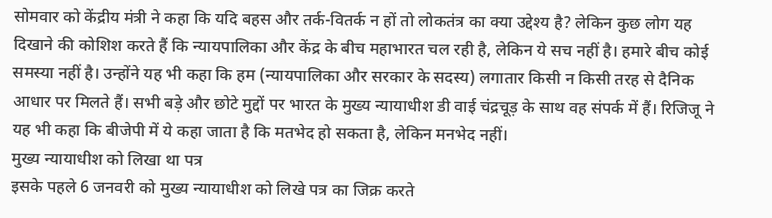सोमवार को केंद्रीय मंत्री ने कहा कि यदि बहस और तर्क-वितर्क न हों तो लोकतंत्र का क्या उद्देश्य है? लेकिन कुछ लोग यह दिखाने की कोशिश करते हैं कि न्यायपालिका और केंद्र के बीच महाभारत चल रही है, लेकिन ये सच नहीं है। हमारे बीच कोई समस्या नहीं है। उन्होंने यह भी कहा कि हम (न्यायपालिका और सरकार के सदस्य) लगातार किसी न किसी तरह से दैनिक आधार पर मिलते हैं। सभी बड़े और छोटे मुद्दों पर भारत के मुख्य न्यायाधीश डी वाई चंद्रचूड़ के साथ वह संपर्क में हैं। रिजिजू ने यह भी कहा कि बीजेपी में ये कहा जाता है कि मतभेद हो सकता है, लेकिन मनभेद नहीं।
मुख्य न्यायाधीश को लिखा था पत्र
इसके पहले 6 जनवरी को मुख्य न्यायाधीश को लिखे पत्र का जिक्र करते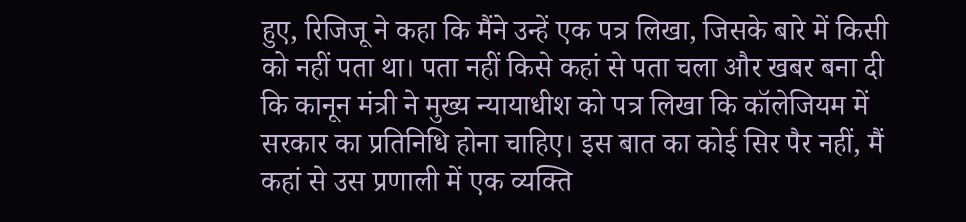हुए, रिजिजू ने कहा कि मैंने उन्हें एक पत्र लिखा, जिसके बारे में किसी को नहीं पता था। पता नहीं किसे कहां से पता चला और खबर बना दी कि कानून मंत्री ने मुख्य न्यायाधीश को पत्र लिखा कि कॉलेजियम में सरकार का प्रतिनिधि होना चाहिए। इस बात का कोई सिर पैर नहीं, मैं कहां से उस प्रणाली में एक व्यक्ति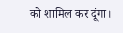को शामिल कर दूंगा।